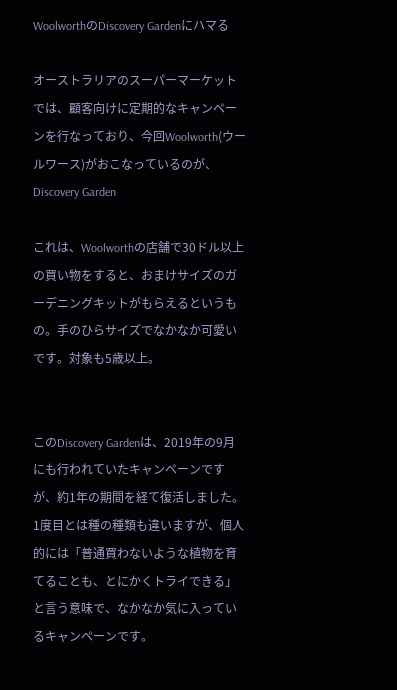WoolworthのDiscovery Gardenにハマる

オーストラリアのスーパーマーケットでは、顧客向けに定期的なキャンペーンを行なっており、今回Woolworth(ウールワース)がおこなっているのが、Discovery Garden

これは、Woolworthの店舗で30ドル以上の買い物をすると、おまけサイズのガーデニングキットがもらえるというもの。手のひらサイズでなかなか可愛いです。対象も5歳以上。


このDiscovery Gardenは、2019年の9月にも行われていたキャンペーンですが、約1年の期間を経て復活しました。1度目とは種の種類も違いますが、個人的には「普通買わないような植物を育てることも、とにかくトライできる」と言う意味で、なかなか気に入っているキャンペーンです。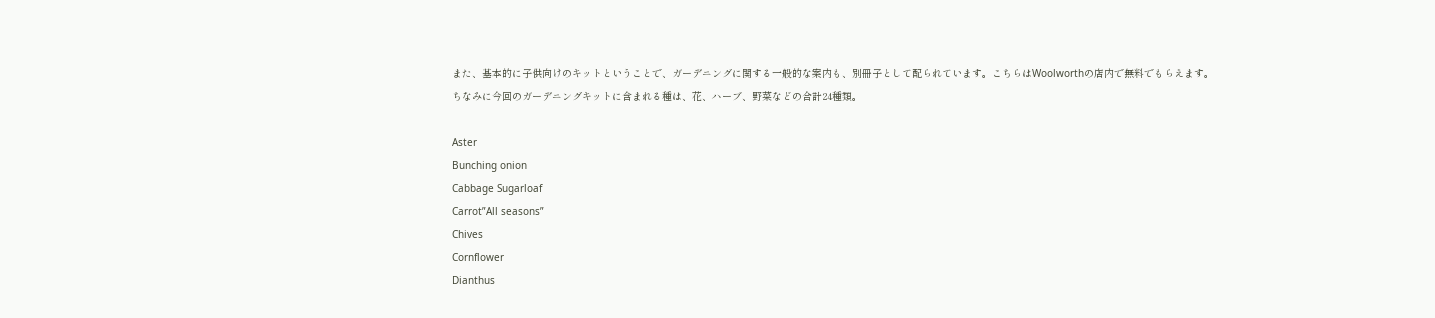また、基本的に子供向けのキットということで、ガーデニングに関する一般的な案内も、別冊子として配られています。こちらはWoolworthの店内で無料でもらえます。
ちなみに今回のガーデニングキットに含まれる種は、花、ハーブ、野菜などの合計24種類。

Aster
Bunching onion
Cabbage Sugarloaf
Carrot”All seasons”
Chives
Cornflower
Dianthus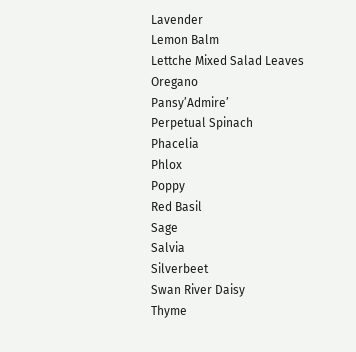Lavender
Lemon Balm
Lettche Mixed Salad Leaves
Oregano
Pansy’Admire’
Perpetual Spinach
Phacelia
Phlox
Poppy
Red Basil
Sage
Salvia
Silverbeet
Swan River Daisy
Thyme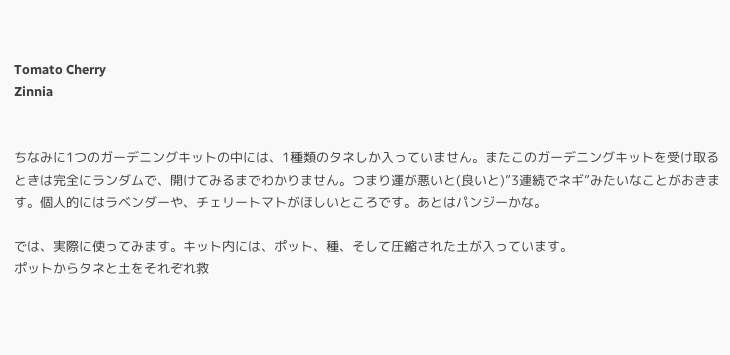Tomato Cherry
Zinnia


ちなみに1つのガーデニングキットの中には、1種類のタネしか入っていません。またこのガーデニングキットを受け取るときは完全にランダムで、開けてみるまでわかりません。つまり運が悪いと(良いと)”3連続でネギ”みたいなことがおきます。個人的にはラベンダーや、チェリートマトがほしいところです。あとはパンジーかな。

では、実際に使ってみます。キット内には、ポット、種、そして圧縮された土が入っています。
ポットからタネと土をそれぞれ救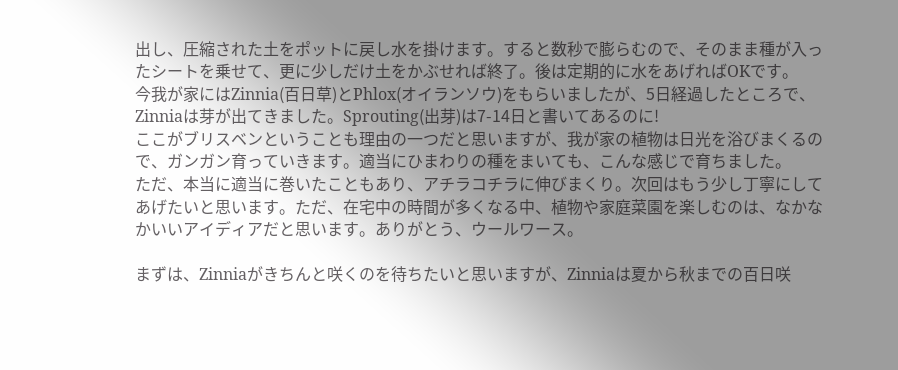出し、圧縮された土をポットに戻し水を掛けます。すると数秒で膨らむので、そのまま種が入ったシートを乗せて、更に少しだけ土をかぶせれば終了。後は定期的に水をあげればOKです。
今我が家にはZinnia(百日草)とPhlox(オイランソウ)をもらいましたが、5日経過したところで、Zinniaは芽が出てきました。Sprouting(出芽)は7-14日と書いてあるのに!
ここがブリスベンということも理由の一つだと思いますが、我が家の植物は日光を浴びまくるので、ガンガン育っていきます。適当にひまわりの種をまいても、こんな感じで育ちました。
ただ、本当に適当に巻いたこともあり、アチラコチラに伸びまくり。次回はもう少し丁寧にしてあげたいと思います。ただ、在宅中の時間が多くなる中、植物や家庭菜園を楽しむのは、なかなかいいアイディアだと思います。ありがとう、ウールワース。

まずは、Zinniaがきちんと咲くのを待ちたいと思いますが、Zinniaは夏から秋までの百日咲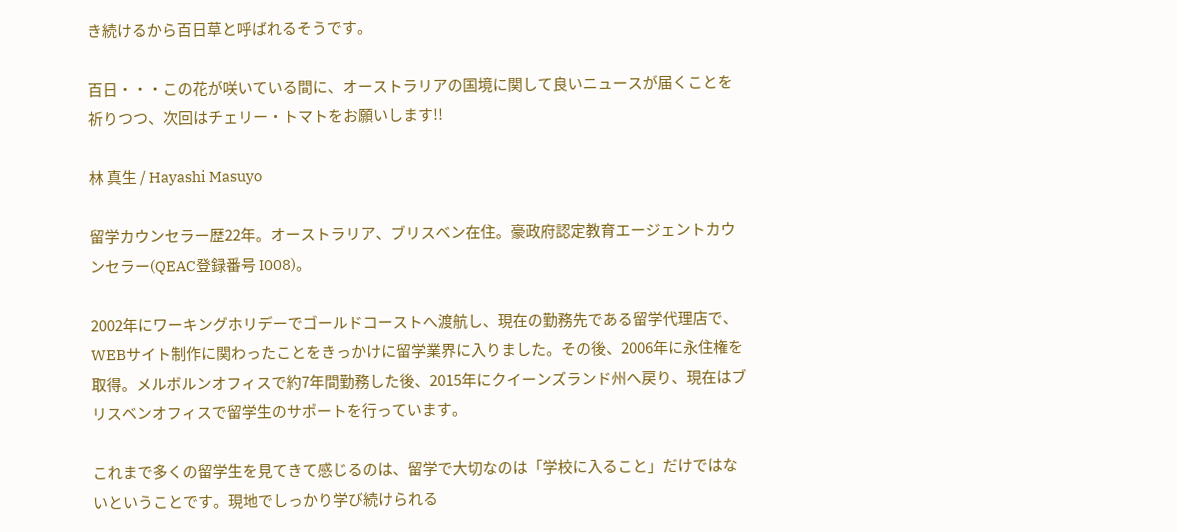き続けるから百日草と呼ばれるそうです。

百日・・・この花が咲いている間に、オーストラリアの国境に関して良いニュースが届くことを祈りつつ、次回はチェリー・トマトをお願いします!!

林 真生 / Hayashi Masuyo

留学カウンセラー歴22年。オーストラリア、ブリスベン在住。豪政府認定教育エージェントカウンセラー(QEAC登録番号 I008)。

2002年にワーキングホリデーでゴールドコーストへ渡航し、現在の勤務先である留学代理店で、WEBサイト制作に関わったことをきっかけに留学業界に入りました。その後、2006年に永住権を取得。メルボルンオフィスで約7年間勤務した後、2015年にクイーンズランド州へ戻り、現在はブリスベンオフィスで留学生のサポートを行っています。

これまで多くの留学生を見てきて感じるのは、留学で大切なのは「学校に入ること」だけではないということです。現地でしっかり学び続けられる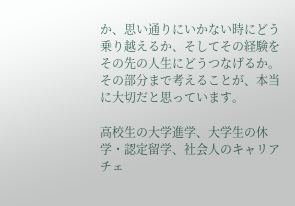か、思い通りにいかない時にどう乗り越えるか、そしてその経験をその先の人生にどうつなげるか。その部分まで考えることが、本当に大切だと思っています。

高校生の大学進学、大学生の休学・認定留学、社会人のキャリアチェ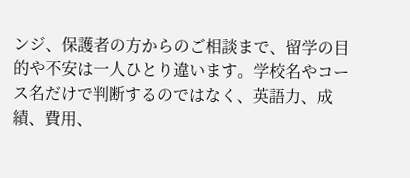ンジ、保護者の方からのご相談まで、留学の目的や不安は一人ひとり違います。学校名やコース名だけで判断するのではなく、英語力、成績、費用、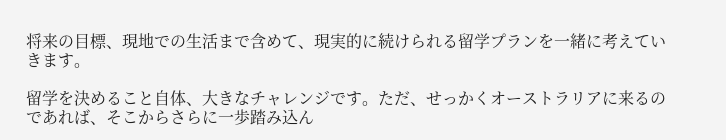将来の目標、現地での生活まで含めて、現実的に続けられる留学プランを一緒に考えていきます。

留学を決めること自体、大きなチャレンジです。ただ、せっかくオーストラリアに来るのであれば、そこからさらに一歩踏み込ん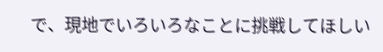で、現地でいろいろなことに挑戦してほしい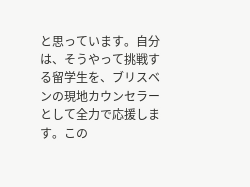と思っています。自分は、そうやって挑戦する留学生を、ブリスベンの現地カウンセラーとして全力で応援します。この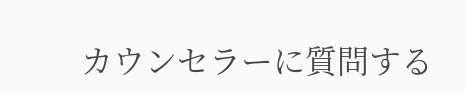カウンセラーに質問する